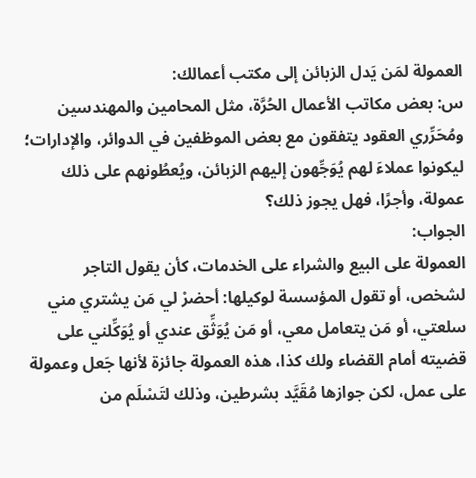العمولة لمَن يَدل الزبائن إلى مكتب أعمالك:
س: بعض مكاتب الأعمال الحُرَّة، مثل المحامين والمهندسين ومُحَرِّري العقود يتفقون مع بعض الموظفين في الدوائر، والإدارات؛ ليكونوا عملاءَ لهم يُوَجِّهون إليهم الزبائن، ويُعطُونهم على ذلك عمولة، وأجرًا، فهل يجوز ذلك؟
الجواب:
العمولة على البيع والشراء على الخدمات، كأن يقول التاجر لشخص، أو تقول المؤسسة لوكيلها: أحضرْ لي مَن يشتري مني سلعتي، أو مَن يتعامل معي، أو مَن يُوَثِّق عندي أو يُوَكِّلني على قضيته أمام القضاء ولك كذا، هذه العمولة جائزة لأنها جَعل وعمولة على عمل، لكن جوازها مُقَيَّد بشرطين، وذلك لتَسْلَم من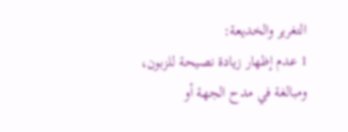التغرير والخديعة:
1 عدم إظهار زيادة نصيحة للزبون، ومبالغة في مدح الجهة أو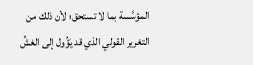المؤسَّسة بما لا تستحق؛ لأن ذلك من التغرير القولي الذي قد يَؤُول إلى الغشِّ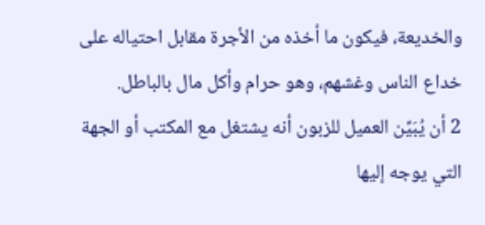والخديعة، فيكون ما أخذه من الأجرة مقابل احتياله على خداع الناس وغشهم، وهو حرام وأكل مال بالباطل.
2 أن يُبَيِّن العميل للزبون أنه يشتغل مع المكتب أو الجهة التي يوجه إليها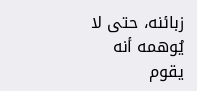زبائنه، حتى لا يُوهمه أنه يقوم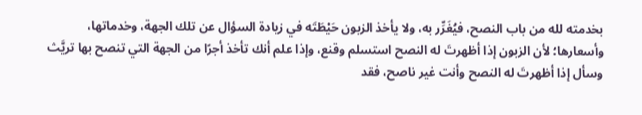بخدمته لله من باب النصح، فيُغَرِّر به، ولا يأخذ الزبون حَيْطَتَه في زيادة السؤال عن تلك الجهة، وخدماتها، وأسعارها؛ لأن الزبون إذا أظهرتَ له النصح استسلم وقنع، وإذا علم أنك تأخذ أجرًا من الجهة التي تنصح بها تريَّث وسأل إذا أظهرتَ له النصح وأنت غير ناصح، فقد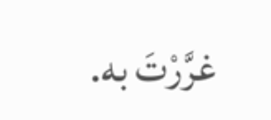غرَّرْتَ به.